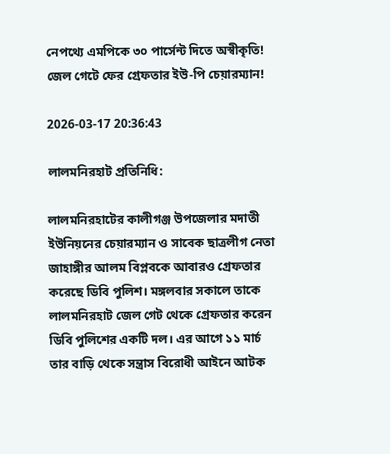নেপথ্যে এমপিকে ৩০ পার্সেন্ট দিতে অস্বীকৃতি! জেল গেটে ফের গ্রেফতার ইউ-পি চেয়ারম্যান!

2026-03-17 20:36:43

লালমনিরহাট প্রতিনিধি:

লালমনিরহাটের কালীগঞ্জ উপজেলার মদাতী ইউনিয়নের চেয়ারম্যান ও সাবেক ছাত্রলীগ নেতা জাহাঙ্গীর আলম বিপ্লবকে আবারও গ্রেফতার করেছে ডিবি পুলিশ। মঙ্গলবার সকালে তাকে লালমনিরহাট জেল গেট থেকে গ্রেফতার করেন ডিবি পুলিশের একটি দল। এর আগে ১১ মার্চ তার বাড়ি থেকে সন্ত্রাস বিরোধী আইনে আটক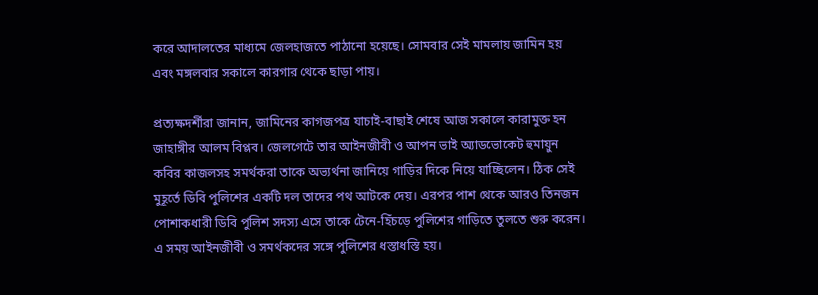করে আদালতের মাধ্যমে জেলহাজতে পাঠানো হয়েছে। সোমবার সেই মামলায় জামিন হয় এবং মঙ্গলবার সকালে কারগার থেকে ছাড়া পায়।

প্রত্যক্ষদর্শীরা জানান, জামিনের কাগজপত্র যাচাই-বাছাই শেষে আজ সকালে কারামুক্ত হন জাহাঙ্গীর আলম বিপ্লব। জেলগেটে তার আইনজীবী ও আপন ভাই অ্যাডভোকেট হুমায়ুন কবির কাজলসহ সমর্থকরা তাকে অভ্যর্থনা জানিয়ে গাড়ির দিকে নিয়ে যাচ্ছিলেন। ঠিক সেই মুহূর্তে ডিবি পুলিশের একটি দল তাদের পথ আটকে দেয়। এরপর পাশ থেকে আরও তিনজন পোশাকধারী ডিবি পুলিশ সদস্য এসে তাকে টেনে-হিঁচড়ে পুলিশের গাড়িতে তুলতে শুরু করেন। এ সময় আইনজীবী ও সমর্থকদের সঙ্গে পুলিশের ধস্তাধস্তি হয়।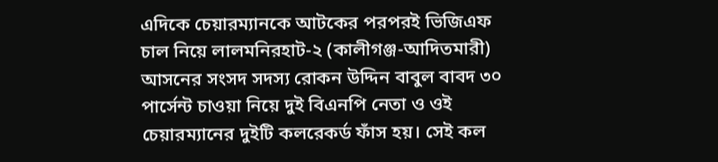এদিকে চেয়ারম্যানকে আটকের পরপরই ভিজিএফ চাল নিয়ে লালমনিরহাট-২ (কালীগঞ্জ-আদিতমারী) আসনের সংসদ সদস্য রোকন উদ্দিন বাবুল বাবদ ৩০ পার্সেন্ট চাওয়া নিয়ে দুই বিএনপি নেতা ও ওই চেয়ারম‌্যানের দুইটি কলরেকর্ড ফাঁস হয়। সেই কল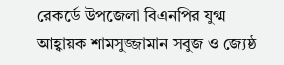রেকর্ডে উপজেলা বিএনপির যুগ্ম আহ্বায়ক শামসুজ্জামান সবুজ ও জ্যেষ্ঠ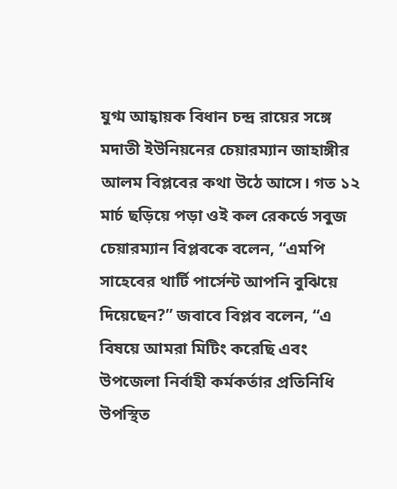যুগ্ম আহ্বায়ক বিধান চন্দ্র রায়ের সঙ্গে মদাতী ইউনিয়নের চেয়ারম্যান জাহাঙ্গীর আলম বিপ্লবের কথা উঠে আসে। গত ১২ মার্চ ছড়িয়ে পড়া ওই কল রেকর্ডে সবুজ চেয়ারম্যান বিপ্লবকে বলেন, “এমপি সাহেবের থার্টি পার্সেন্ট আপনি বুঝিয়ে দিয়েছেন?” জবাবে বিপ্লব বলেন, “এ বিষয়ে আমরা মিটিং করেছি এবং উপজেলা নির্বাহী কর্মকর্তার প্রতিনিধি উপস্থিত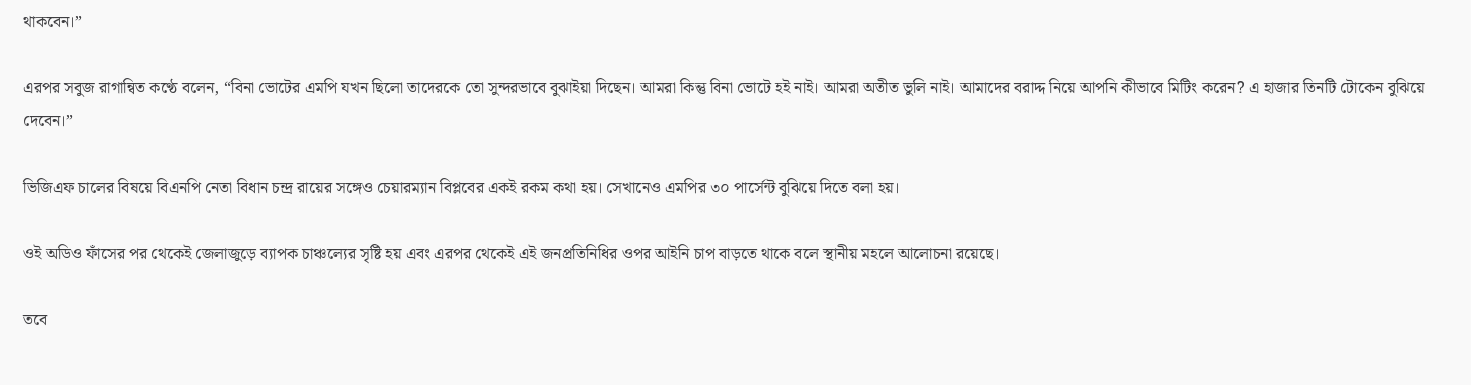থাকবেন।”

এরপর সবুজ রাগান্বিত কণ্ঠে বলেন, “বিনা ভোটের এমপি যখন ছিলো তাদেরকে তো সুন্দরভাবে বুঝাইয়া দিছেন। আমরা কিন্তু বিনা ভোটে হই নাই। আমরা অতীত ভুলি নাই। আমাদের বরাদ্দ নিয়ে আপনি কীভাবে মিটিং করেন? এ হাজার তিনটি টোকেন বুঝিয়ে দেবেন।”

ভিজিএফ চালের বিষয়ে বিএনপি নেতা বিধান চন্দ্র রায়ের সঙ্গেও চেয়ারম্যান বিপ্লবের একই রকম কথা হয়। সেখানেও এমপির ৩০ পার্সেন্ট বুঝিয়ে দিতে বলা হয়।

ওই অডিও ফাঁসের পর থেকেই জেলাজুড়ে ব্যাপক চাঞ্চল্যের সৃষ্টি হয় এবং এরপর থেকেই এই জনপ্রতিনিধির ওপর আইনি চাপ বাড়তে থাকে বলে স্থানীয় মহলে আলোচনা রয়েছে।

তবে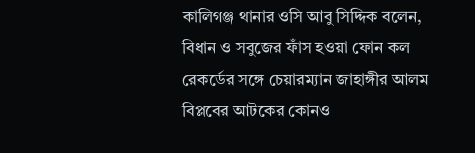কালিগঞ্জ থানার ওসি আবু সিদ্দিক বলেন, বিধান ও সবুজের ফাঁস হওয়া ফোন কল রেকর্ডের সঙ্গে চেয়ারম‌্যান জাহাঙ্গীর আলম বিপ্লবের আটকের কোনও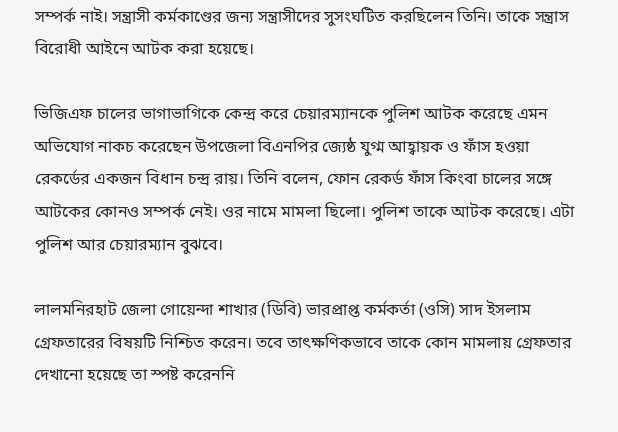সম্পর্ক নাই। সন্ত্রাসী কর্মকাণ্ডের জন্য সন্ত্রাসীদের সুসংঘটিত করছিলেন তিনি। তাকে সন্ত্রাস বিরোধী আইনে আটক করা হয়েছে।

ভিজিএফ চালের ভাগাভাগিকে কেন্দ্র করে চেয়ারম্যানকে পুলিশ আটক করেছে এমন অভিযোগ নাকচ করেছেন উপজেলা বিএনপির জ্যেষ্ঠ যুগ্ম আহ্বায়ক ও ফাঁস হওয়া রেকর্ডের একজন বিধান চন্দ্র রায়। তিনি বলেন, ফোন রেকর্ড ফাঁস কিংবা চালের সঙ্গে আটকের কোনও সম্পর্ক নেই। ওর নামে মামলা ছিলো। পুলিশ তাকে আটক করেছে। এটা পুলিশ আর চেয়ারম্যান বুঝবে।

লালমনিরহাট জেলা গোয়েন্দা শাখার (ডিবি) ভারপ্রাপ্ত কর্মকর্তা (ওসি) সাদ ইসলাম গ্রেফতারের বিষয়টি নিশ্চিত করেন। তবে তাৎক্ষণিকভাবে তাকে কোন মামলায় গ্রেফতার দেখানো হয়েছে তা স্পষ্ট করেননি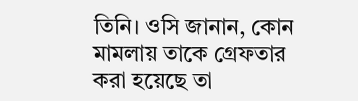তিনি। ওসি জানান, কোন মামলায় তাকে গ্রেফতার করা হয়েছে তা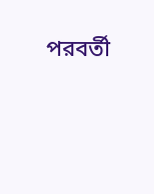পরবর্তী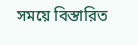সময়ে বিস্তারিত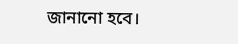জানানো হবে।